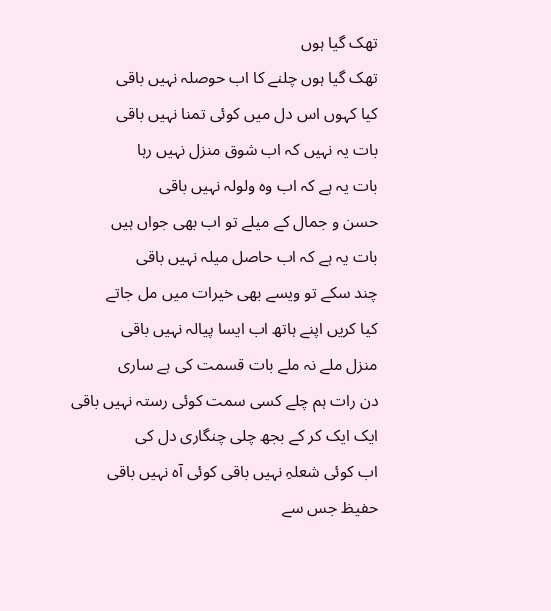تھک گیا ہوں
تھک گیا ہوں چلنے کا اب حوصلہ نہیں باقی
کیا کہوں اس دل میں کوئی تمنا نہیں باقی
بات یہ نہیں کہ اب شوق منزل نہیں رہا
بات یہ ہے کہ اب وہ ولولہ نہیں باقی
حسن و جمال کے میلے تو اب بھی جواں ہیں
بات یہ ہے کہ اب حاصل میلہ نہیں باقی
چند سکے تو ویسے بھی خیرات میں مل جاتے
کیا کریں اپنے ہاتھ اب ایسا پیالہ نہیں باقی
منزل ملے نہ ملے بات قسمت کی ہے ساری
دن رات ہم چلے کسی سمت کوئی رستہ نہیں باقی
ایک ایک کر کے بجھ چلی چنگاری دل کی
اب کوئی شعلہِ نہیں باقی کوئی آہ نہیں باقی
حفیظ جس سے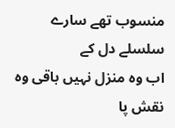منسوب تھے سارے سلسلے دل کے
اب وہ منزل نہیں باقی وہ نقش پا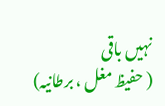نہیں باقی
( حفیظ مغل ، برطانیہ)